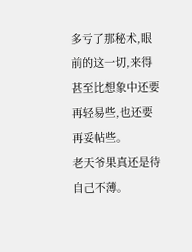多亏了那秘术,眼前的这一切,来得甚至比想象中还要再轻易些,也还要再妥帖些。
老天爷果真还是待自己不薄。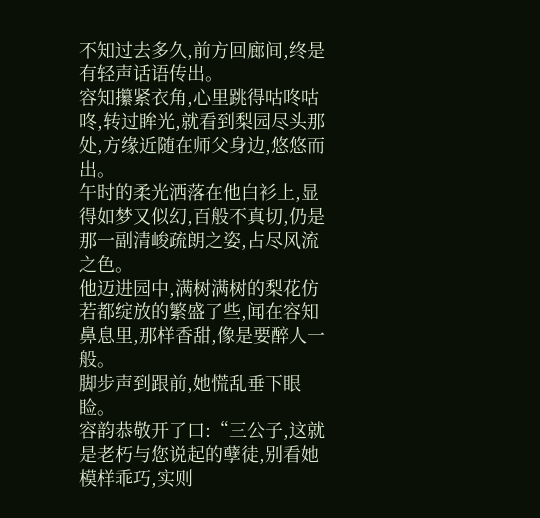不知过去多久,前方回廊间,终是有轻声话语传出。
容知攥紧衣角,心里跳得咕咚咕咚,转过眸光,就看到梨园尽头那处,方缘近随在师父身边,悠悠而出。
午时的柔光洒落在他白衫上,显得如梦又似幻,百般不真切,仍是那一副清峻疏朗之姿,占尽风流之色。
他迈进园中,满树满树的梨花仿若都绽放的繁盛了些,闻在容知鼻息里,那样香甜,像是要醉人一般。
脚步声到跟前,她慌乱垂下眼睑。
容韵恭敬开了口:“三公子,这就是老朽与您说起的孽徒,别看她模样乖巧,实则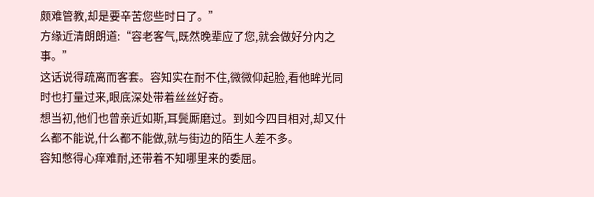颇难管教,却是要辛苦您些时日了。”
方缘近清朗朗道:“容老客气,既然晚辈应了您,就会做好分内之事。”
这话说得疏离而客套。容知实在耐不住,微微仰起脸,看他眸光同时也打量过来,眼底深处带着丝丝好奇。
想当初,他们也曾亲近如斯,耳鬓厮磨过。到如今四目相对,却又什么都不能说,什么都不能做,就与街边的陌生人差不多。
容知憋得心痒难耐,还带着不知哪里来的委屈。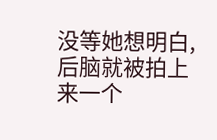没等她想明白,后脑就被拍上来一个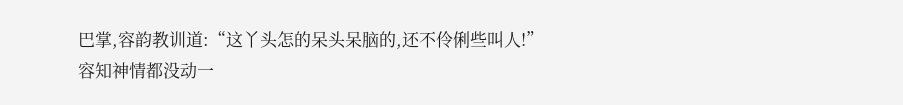巴掌,容韵教训道:“这丫头怎的呆头呆脑的,还不伶俐些叫人!”
容知神情都没动一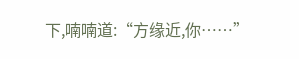下,喃喃道:“方缘近,你……”